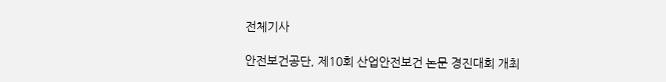전체기사

안전보건공단, 제10회 산업안전보건 논문 경진대회 개최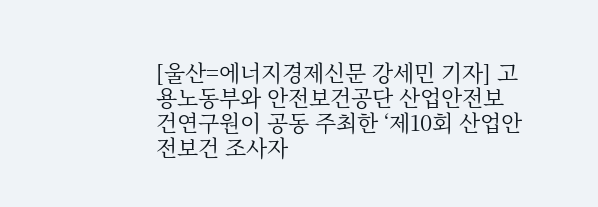[울산=에너지경제신문 강세민 기자] 고용노동부와 안전보건공단 산업안전보건연구원이 공동 주최한 ‘제10회 산업안전보건 조사자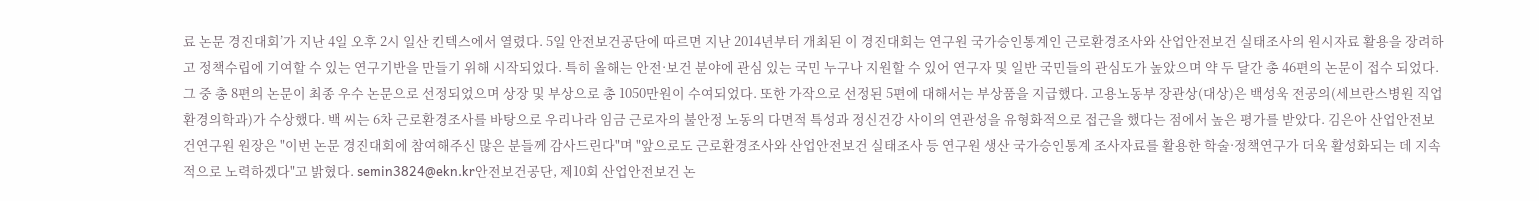료 논문 경진대회’가 지난 4일 오후 2시 일산 킨텍스에서 열렸다. 5일 안전보건공단에 따르면 지난 2014년부터 개최된 이 경진대회는 연구원 국가승인통계인 근로환경조사와 산업안전보건 실태조사의 원시자료 활용을 장려하고 정책수립에 기여할 수 있는 연구기반을 만들기 위해 시작되었다. 특히 올해는 안전·보건 분야에 관심 있는 국민 누구나 지원할 수 있어 연구자 및 일반 국민들의 관심도가 높았으며 약 두 달간 총 46편의 논문이 접수 되었다. 그 중 총 8편의 논문이 최종 우수 논문으로 선정되었으며 상장 및 부상으로 총 1050만원이 수여되었다. 또한 가작으로 선정된 5편에 대해서는 부상품을 지급했다. 고용노동부 장관상(대상)은 백성욱 전공의(세브란스병원 직업환경의학과)가 수상했다. 백 씨는 6차 근로환경조사를 바탕으로 우리나라 임금 근로자의 불안정 노동의 다면적 특성과 정신건강 사이의 연관성을 유형화적으로 접근을 했다는 점에서 높은 평가를 받았다. 김은아 산업안전보건연구원 원장은 "이번 논문 경진대회에 참여해주신 많은 분들께 감사드린다"며 "앞으로도 근로환경조사와 산업안전보건 실태조사 등 연구원 생산 국가승인통계 조사자료를 활용한 학술·정책연구가 더욱 활성화되는 데 지속적으로 노력하겠다"고 밝혔다. semin3824@ekn.kr안전보건공단, 제10회 산업안전보건 논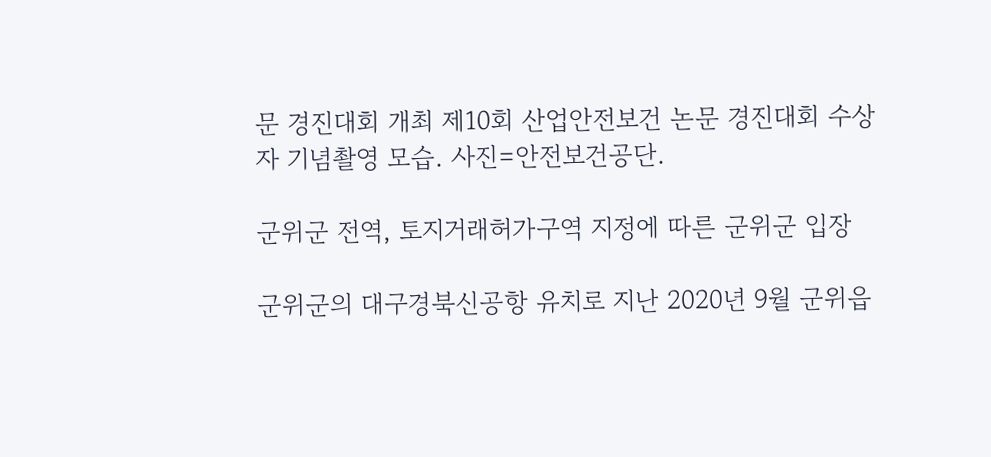문 경진대회 개최 제10회 산업안전보건 논문 경진대회 수상자 기념촬영 모습. 사진=안전보건공단.

군위군 전역, 토지거래허가구역 지정에 따른 군위군 입장

군위군의 대구경북신공항 유치로 지난 2020년 9월 군위읍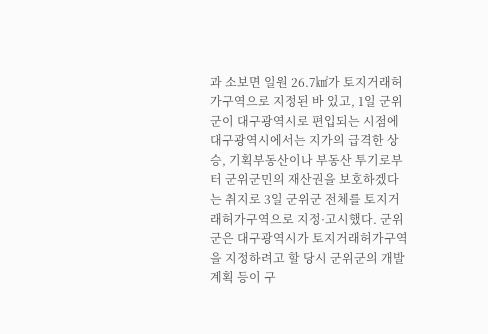과 소보면 일원 26.7㎢가 토지거래허가구역으로 지정된 바 있고, 1일 군위군이 대구광역시로 편입되는 시점에 대구광역시에서는 지가의 급격한 상승, 기획부동산이나 부동산 투기로부터 군위군민의 재산권을 보호하겠다는 취지로 3일 군위군 전체를 토지거래허가구역으로 지정·고시했다. 군위군은 대구광역시가 토지거래허가구역을 지정하려고 할 당시 군위군의 개발계획 등이 구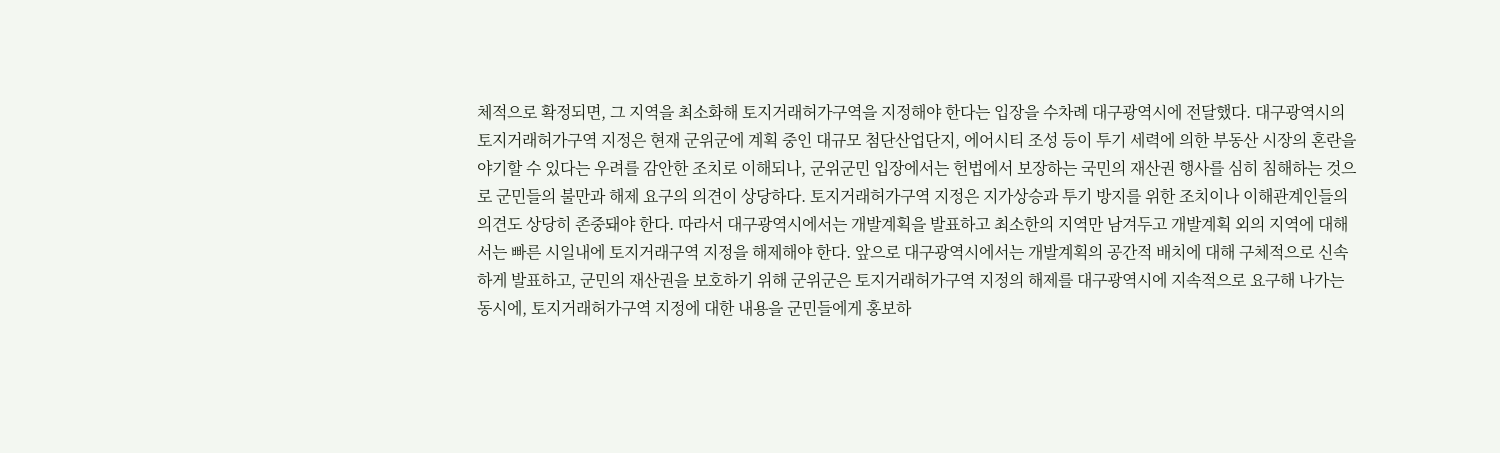체적으로 확정되면, 그 지역을 최소화해 토지거래허가구역을 지정해야 한다는 입장을 수차례 대구광역시에 전달했다. 대구광역시의 토지거래허가구역 지정은 현재 군위군에 계획 중인 대규모 첨단산업단지, 에어시티 조성 등이 투기 세력에 의한 부동산 시장의 혼란을 야기할 수 있다는 우려를 감안한 조치로 이해되나, 군위군민 입장에서는 헌법에서 보장하는 국민의 재산권 행사를 심히 침해하는 것으로 군민들의 불만과 해제 요구의 의견이 상당하다. 토지거래허가구역 지정은 지가상승과 투기 방지를 위한 조치이나 이해관계인들의 의견도 상당히 존중돼야 한다. 따라서 대구광역시에서는 개발계획을 발표하고 최소한의 지역만 남겨두고 개발계획 외의 지역에 대해서는 빠른 시일내에 토지거래구역 지정을 해제해야 한다. 앞으로 대구광역시에서는 개발계획의 공간적 배치에 대해 구체적으로 신속하게 발표하고, 군민의 재산권을 보호하기 위해 군위군은 토지거래허가구역 지정의 해제를 대구광역시에 지속적으로 요구해 나가는 동시에, 토지거래허가구역 지정에 대한 내용을 군민들에게 홍보하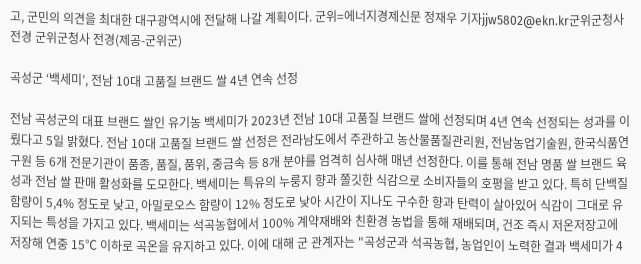고, 군민의 의견을 최대한 대구광역시에 전달해 나갈 계획이다. 군위=에너지경제신문 정재우 기자jjw5802@ekn.kr군위군청사 전경 군위군청사 전경(제공-군위군)

곡성군 ‘백세미’, 전남 10대 고품질 브랜드 쌀 4년 연속 선정

전남 곡성군의 대표 브랜드 쌀인 유기농 백세미가 2023년 전남 10대 고품질 브랜드 쌀에 선정되며 4년 연속 선정되는 성과를 이뤘다고 5일 밝혔다. 전남 10대 고품질 브랜드 쌀 선정은 전라남도에서 주관하고 농산물품질관리원, 전남농업기술원, 한국식품연구원 등 6개 전문기관이 품종, 품질, 품위, 중금속 등 8개 분야를 엄격히 심사해 매년 선정한다. 이를 통해 전남 명품 쌀 브랜드 육성과 전남 쌀 판매 활성화를 도모한다. 백세미는 특유의 누룽지 향과 쫄깃한 식감으로 소비자들의 호평을 받고 있다. 특히 단백질 함량이 5,4% 정도로 낮고, 아밀로오스 함량이 12% 정도로 낮아 시간이 지나도 구수한 향과 탄력이 살아있어 식감이 그대로 유지되는 특성을 가지고 있다. 백세미는 석곡농협에서 100% 계약재배와 친환경 농법을 통해 재배되며, 건조 즉시 저온저장고에 저장해 연중 15℃ 이하로 곡온을 유지하고 있다. 이에 대해 군 관계자는 "곡성군과 석곡농협, 농업인이 노력한 결과 백세미가 4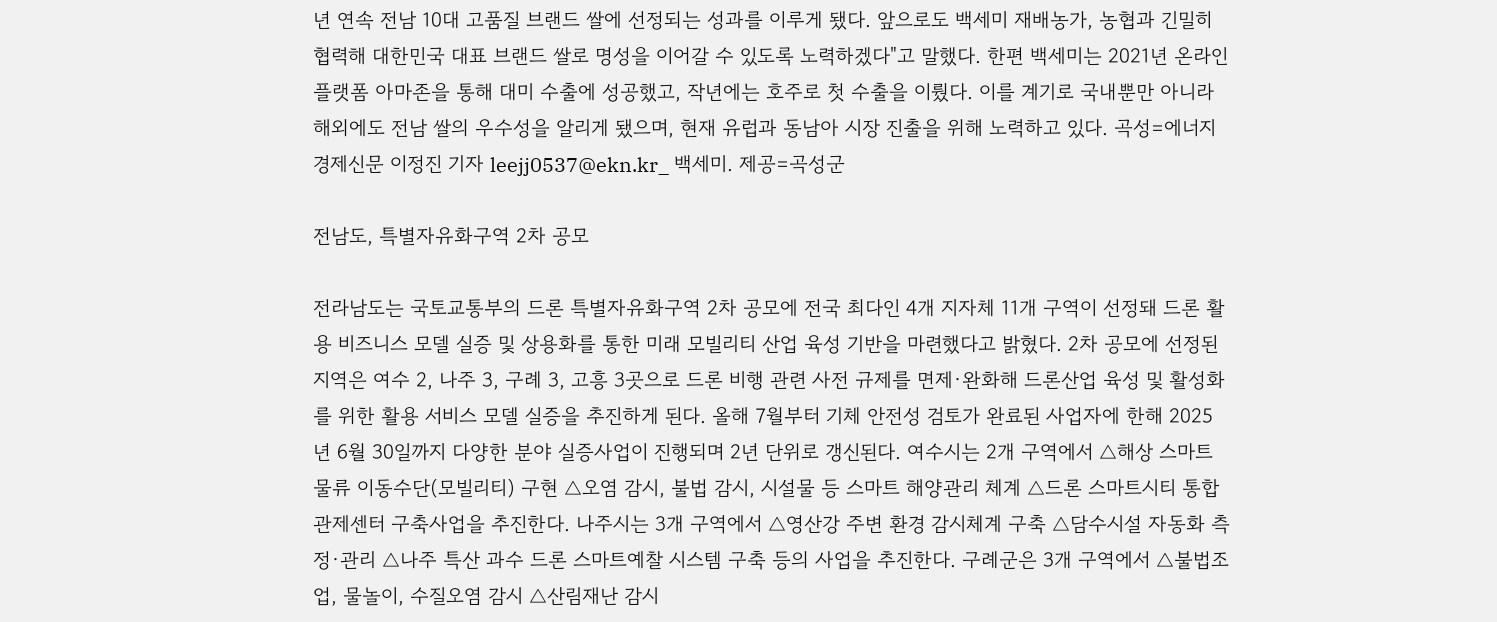년 연속 전남 10대 고품질 브랜드 쌀에 선정되는 성과를 이루게 됐다. 앞으로도 백세미 재배농가, 농협과 긴밀히 협력해 대한민국 대표 브랜드 쌀로 명성을 이어갈 수 있도록 노력하겠다"고 말했다. 한편 백세미는 2021년 온라인 플랫폼 아마존을 통해 대미 수출에 성공했고, 작년에는 호주로 첫 수출을 이뤘다. 이를 계기로 국내뿐만 아니라 해외에도 전남 쌀의 우수성을 알리게 됐으며, 현재 유럽과 동남아 시장 진출을 위해 노력하고 있다. 곡성=에너지경제신문 이정진 기자 leejj0537@ekn.kr_ 백세미. 제공=곡성군

전남도, 특별자유화구역 2차 공모

전라남도는 국토교통부의 드론 특별자유화구역 2차 공모에 전국 최다인 4개 지자체 11개 구역이 선정돼 드론 활용 비즈니스 모델 실증 및 상용화를 통한 미래 모빌리티 산업 육성 기반을 마련했다고 밝혔다. 2차 공모에 선정된 지역은 여수 2, 나주 3, 구례 3, 고흥 3곳으로 드론 비행 관련 사전 규제를 면제·완화해 드론산업 육성 및 활성화를 위한 활용 서비스 모델 실증을 추진하게 된다. 올해 7월부터 기체 안전성 검토가 완료된 사업자에 한해 2025년 6월 30일까지 다양한 분야 실증사업이 진행되며 2년 단위로 갱신된다. 여수시는 2개 구역에서 △해상 스마트 물류 이동수단(모빌리티) 구현 △오염 감시, 불법 감시, 시설물 등 스마트 해양관리 체계 △드론 스마트시티 통합관제센터 구축사업을 추진한다. 나주시는 3개 구역에서 △영산강 주변 환경 감시체계 구축 △담수시설 자동화 측정·관리 △나주 특산 과수 드론 스마트예찰 시스템 구축 등의 사업을 추진한다. 구례군은 3개 구역에서 △불법조업, 물놀이, 수질오염 감시 △산림재난 감시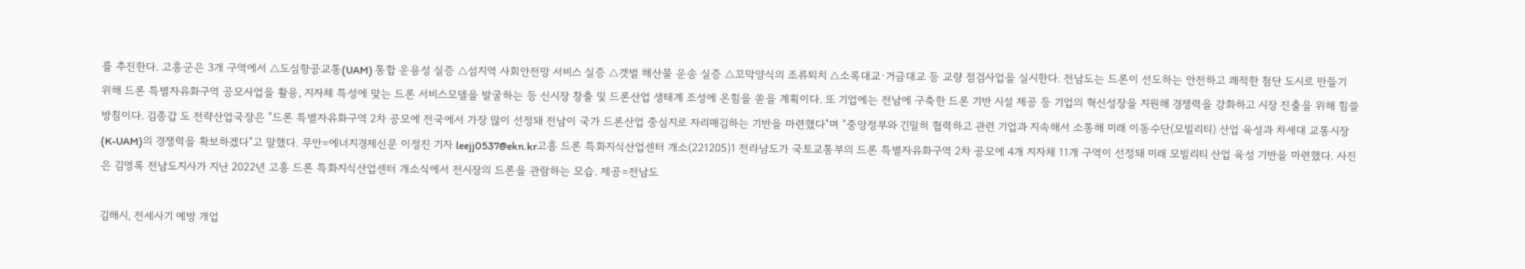를 추진한다. 고흥군은 3개 구역에서 △도심항공교통(UAM) 통합 운용성 실증 △섬지역 사회안전망 서비스 실증 △갯벌 해산물 운송 실증 △꼬막양식의 조류퇴치 △소록대교·거금대교 등 교량 점검사업을 실시한다. 전남도는 드론이 선도하는 안전하고 쾌적한 첨단 도시로 만들기 위해 드론 특별자유화구역 공모사업을 활용, 지자체 특성에 맞는 드론 서비스모델을 발굴하는 등 신시장 창출 및 드론산업 생태계 조성에 온힘을 쏟을 계획이다. 또 기업에는 전남에 구축한 드론 기반 시설 제공 등 기업의 혁신성장을 지원해 경쟁력을 강화하고 시장 진출을 위해 힘쓸 방침이다. 김종갑 도 전략산업국장은 "드론 특별자유화구역 2차 공모에 전국에서 가장 많이 선정돼 전남이 국가 드론산업 중심지로 자리매김하는 기반을 마련했다"며 "중앙정부와 긴밀히 협력하고 관련 기업과 지속해서 소통해 미래 이동수단(모빌리티) 산업 육성과 차세대 교통시장(K-UAM)의 경쟁력을 확보하겠다"고 말했다. 무안=에너지경제신문 이정진 기자 leejj0537@ekn.kr고흥 드론 특화지식산업센터 개소(221205)1 전라남도가 국토교통부의 드론 특별자유화구역 2차 공모에 4개 지자체 11개 구역이 선정돼 미래 모빌리티 산업 육성 기반을 마련했다. 사진은 김영록 전남도지사가 지난 2022년 고흥 드론 특화지식산업센터 개소식에서 전시장의 드론을 관람하는 모습. 제공=전남도

김해시, 전세사기 예방 개업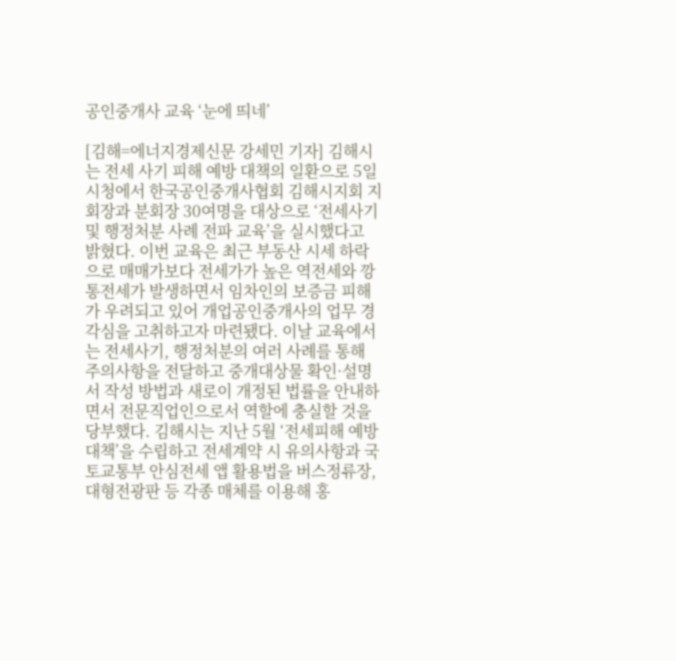공인중개사 교육 ‘눈에 띄네’

[김해=에너지경제신문 강세민 기자] 김해시는 전세 사기 피해 예방 대책의 일환으로 5일 시청에서 한국공인중개사협회 김해시지회 지회장과 분회장 30여명을 대상으로 ‘전세사기 및 행정처분 사례 전파 교육’을 실시했다고 밝혔다. 이번 교육은 최근 부동산 시세 하락으로 매매가보다 전세가가 높은 역전세와 깡통전세가 발생하면서 임차인의 보증금 피해가 우려되고 있어 개업공인중개사의 업무 경각심을 고취하고자 마련됐다. 이날 교육에서는 전세사기, 행정처분의 여러 사례를 통해 주의사항을 전달하고 중개대상물 확인·설명서 작성 방법과 새로이 개정된 법률을 안내하면서 전문직업인으로서 역할에 충실할 것을 당부했다. 김해시는 지난 5월 ‘전세피해 예방대책’을 수립하고 전세계약 시 유의사항과 국토교통부 안심전세 앱 활용법을 버스정류장, 대형전광판 등 각종 매체를 이용해 홍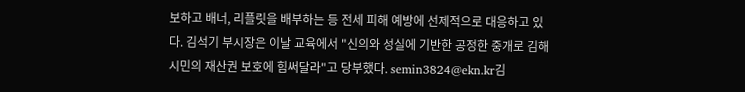보하고 배너, 리플릿을 배부하는 등 전세 피해 예방에 선제적으로 대응하고 있다. 김석기 부시장은 이날 교육에서 "신의와 성실에 기반한 공정한 중개로 김해시민의 재산권 보호에 힘써달라"고 당부했다. semin3824@ekn.kr김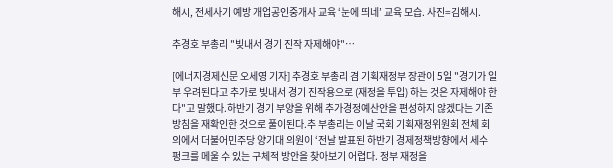해시, 전세사기 예방 개업공인중개사 교육 ‘눈에 띄네’ 교육 모습. 사진=김해시.

추경호 부총리 "빚내서 경기 진작 자제해야"…

[에너지경제신문 오세영 기자] 추경호 부총리 겸 기획재정부 장관이 5일 "경기가 일부 우려된다고 추가로 빚내서 경기 진작용으로 (재정을 투입) 하는 것은 자제해야 한다"고 말했다.하반기 경기 부양을 위해 추가경정예산안을 편성하지 않겠다는 기존 방침을 재확인한 것으로 풀이된다.추 부총리는 이날 국회 기획재정위원회 전체 회의에서 더불어민주당 양기대 의원이 ‘전날 발표된 하반기 경제정책방향에서 세수 펑크를 메울 수 있는 구체적 방안을 찾아보기 어렵다. 정부 재정을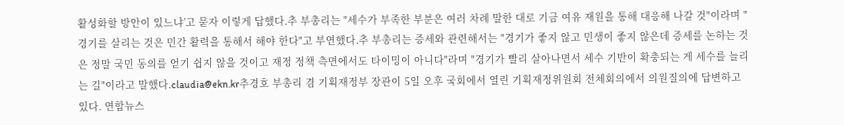활성화할 방안이 있느냐’고 묻자 이렇게 답했다.추 부총리는 "세수가 부족한 부분은 여러 차례 말한 대로 기금 여유 재원을 통해 대응해 나갈 것"이라며 "경기를 살리는 것은 민간 활력을 통해서 해야 한다"고 부연했다.추 부총리는 증세와 관련해서는 "경기가 좋지 않고 민생이 좋지 않은데 증세를 논하는 것은 정말 국민 동의를 얻기 쉽지 않을 것이고 재정 정책 측면에서도 타이밍이 아니다"라며 "경기가 빨리 살아나면서 세수 기반이 확충되는 게 세수를 늘리는 길"이라고 말했다.claudia@ekn.kr추경호 부총리 겸 기획재정부 장관이 5일 오후 국회에서 열린 기획재정위원회 전체회의에서 의원질의에 답변하고 있다. 연합뉴스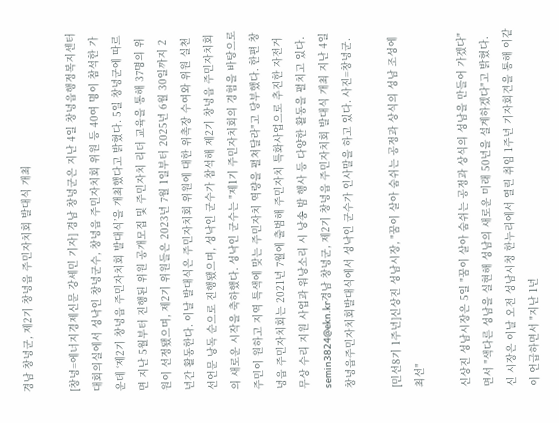경남 창녕군, 제2기 창녕읍 주민자치회 발대식 개최

[창녕=에너지경제신문 강세민 기자] 경남 창녕군은 지난 4일 창녕읍행정복지센터 대회의실에서 성낙인 창녕군수, 창녕읍 주민자치회 위원 등 40여 명이 참석한 가운데 ‘제2기 창녕읍 주민자치회 발대식’을 개최했다고 밝혔다. 5일 창녕군에 따르면 지난 5월부터 진행된 위원 공개모집 및 주민자치 리더 교육을 통해 37명의 위원이 선정됐으며, 제2기 위원들은 2023년 7월 1일부터 2025년 6월 30일까지 2년간 활동한다. 이날 발대식은 주민자치회 위원에 대한 위촉장 수여와 위원 실천 선언문 낭독 순으로 진행됐으며, 성낙인 군수가 참석해 제2기 창녕읍 주민자치회의 새로운 시작을 축하했다. 성낙인 군수는 "제1기 주민자치회의 경험을 바탕으로 주민이 원하고 지역 특색에 맞는 주민자치 역량을 펼쳐달라"고 당부했다. 한편 창녕읍 주민자치회는 2021년 7월에 출범해 주민자치 특화사업으로 추진한 자전거 무상 수리 지원 사업과 워낭소리 시 낭송 밤 행사 등 다양한 활동을 펼치고 있다. semin3824@ekn.kr경남 창녕군, 제2기 창녕읍 주민자치회 발대식 개최 지난 4일 창녕읍주민자치회발대식에서 성낙인 군수가 인사말을 하고 있다. 사진=창녕군.

[민선8기 1주년]신상진 성남시장, "꿈이 살아 숨쉬는 공정과 상식의 성남 조성에 최선"

신상진 성남시장은 5일 "꿈이 살아 숨쉬는 공정과 상식의 성남을 만들어 가겠다"면서 "색다른 성남을 실현해 성남의 새로운 미래 50년을 설계하겠다"고 밝혔다. 신 시장은 이날 오전 성남시청 한누리에서 열린 취임 1주년 기자회견을 통해 이같이 언급하면서 "지난 1년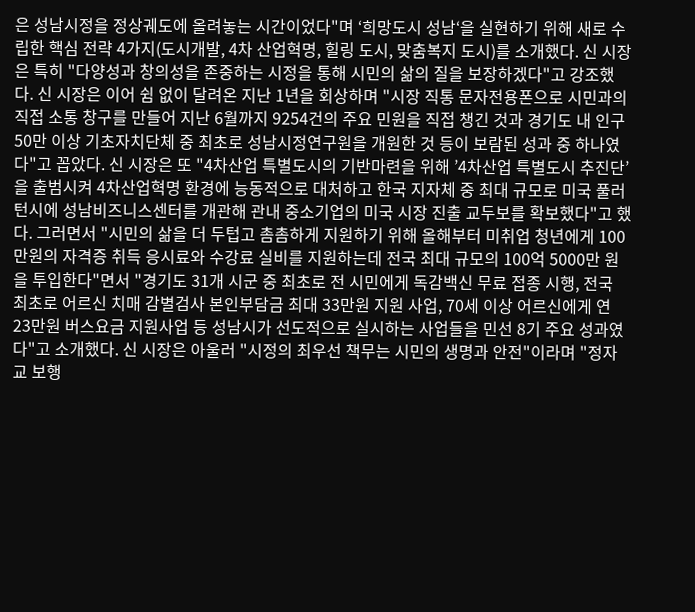은 성남시정을 정상궤도에 올려놓는 시간이었다"며 ‘희망도시 성남‘을 실현하기 위해 새로 수립한 핵심 전략 4가지(도시개발, 4차 산업혁명, 힐링 도시, 맞춤복지 도시)를 소개했다. 신 시장은 특히 "다양성과 창의성을 존중하는 시정을 통해 시민의 삶의 질을 보장하겠다"고 강조했다. 신 시장은 이어 쉼 없이 달려온 지난 1년을 회상하며 "시장 직통 문자전용폰으로 시민과의 직접 소통 창구를 만들어 지난 6월까지 9254건의 주요 민원을 직접 챙긴 것과 경기도 내 인구 50만 이상 기초자치단체 중 최초로 성남시정연구원을 개원한 것 등이 보람된 성과 중 하나였다"고 꼽았다. 신 시장은 또 "4차산업 특별도시의 기반마련을 위해 ’4차산업 특별도시 추진단’을 출범시켜 4차산업혁명 환경에 능동적으로 대처하고 한국 지자체 중 최대 규모로 미국 풀러턴시에 성남비즈니스센터를 개관해 관내 중소기업의 미국 시장 진출 교두보를 확보했다"고 했다. 그러면서 "시민의 삶을 더 두텁고 촘촘하게 지원하기 위해 올해부터 미취업 청년에게 100만원의 자격증 취득 응시료와 수강료 실비를 지원하는데 전국 최대 규모의 100억 5000만 원을 투입한다"면서 "경기도 31개 시군 중 최초로 전 시민에게 독감백신 무료 접종 시행, 전국 최초로 어르신 치매 감별검사 본인부담금 최대 33만원 지원 사업, 70세 이상 어르신에게 연 23만원 버스요금 지원사업 등 성남시가 선도적으로 실시하는 사업들을 민선 8기 주요 성과였다"고 소개했다. 신 시장은 아울러 "시정의 최우선 책무는 시민의 생명과 안전"이라며 "정자교 보행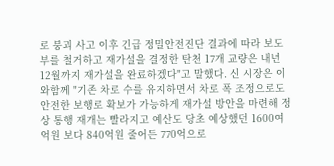로 붕괴 사고 이후 긴급 정밀안전진단 결과에 따라 보도부를 철거하고 재가설을 결정한 탄천 17개 교량은 내년 12월까지 재가설을 완료하겠다"고 말했다. 신 시장은 이와함께 "기존 차로 수를 유지하면서 차로 폭 조정으로도 안전한 보행로 확보가 가능하게 재가설 방안을 마련해 정상 통행 재개는 빨라지고 예산도 당초 예상했던 1600여억원 보다 840억원 줄어든 770억으로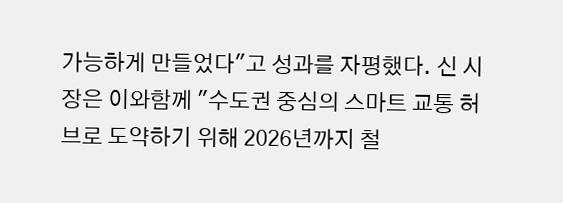가능하게 만들었다"고 성과를 자평했다. 신 시장은 이와함께 "수도권 중심의 스마트 교통 허브로 도약하기 위해 2026년까지 철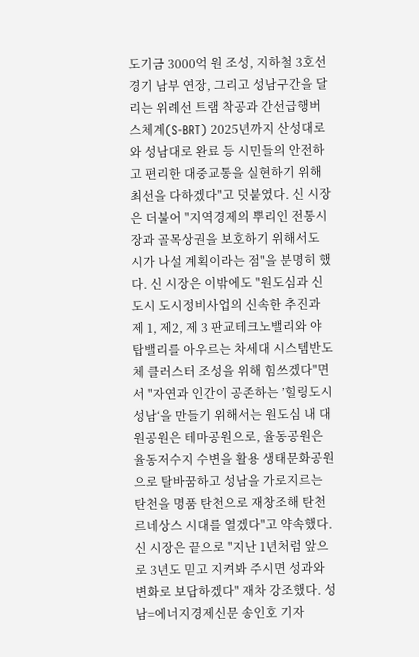도기금 3000억 원 조성, 지하철 3호선 경기 남부 연장, 그리고 성남구간을 달리는 위례선 트램 착공과 간선급행버스체계(S-BRT) 2025년까지 산성대로와 성남대로 완료 등 시민들의 안전하고 편리한 대중교통을 실현하기 위해 최선을 다하겠다"고 덧붙였다. 신 시장은 더불어 "지역경제의 뿌리인 전통시장과 골목상권을 보호하기 위해서도 시가 나설 계획이라는 점"을 분명히 했다. 신 시장은 이밖에도 "원도심과 신도시 도시정비사업의 신속한 추진과 제 1, 제2, 제 3 판교테크노밸리와 야탑밸리를 아우르는 차세대 시스템반도체 클러스터 조성을 위해 힘쓰겠다"면서 "자연과 인간이 공존하는 ’힐링도시 성남‘을 만들기 위해서는 원도심 내 대원공원은 테마공원으로, 율동공원은 율동저수지 수변을 활용 생태문화공원으로 탈바꿈하고 성남을 가로지르는 탄천을 명품 탄천으로 재창조해 탄천 르네상스 시대를 열겠다"고 약속했다. 신 시장은 끝으로 "지난 1년처럼 앞으로 3년도 믿고 지켜봐 주시면 성과와 변화로 보답하겠다" 재차 강조했다. 성남=에너지경제신문 송인호 기자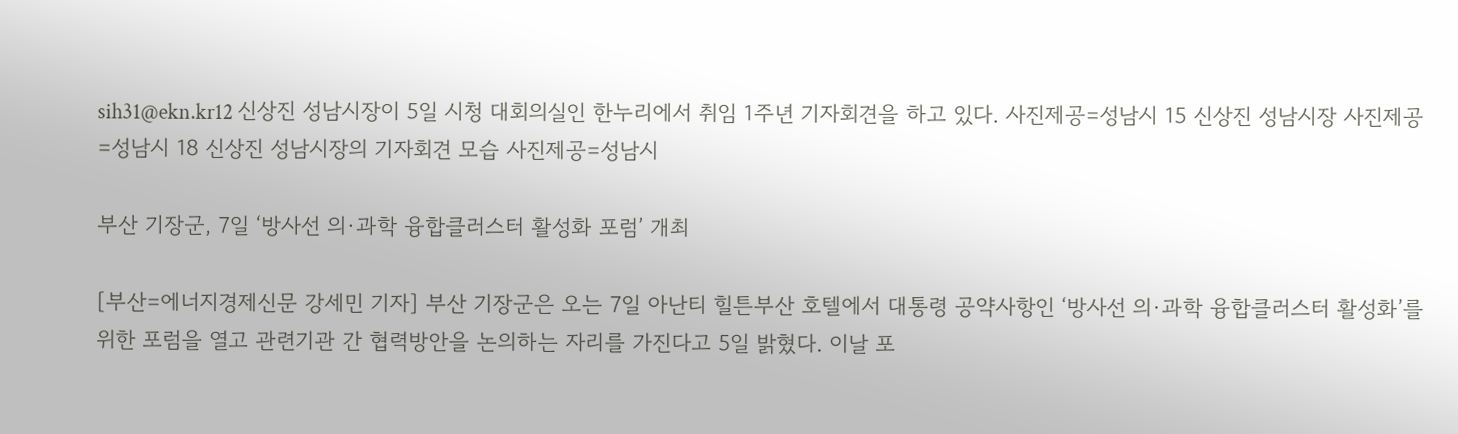sih31@ekn.kr12 신상진 성남시장이 5일 시청 대회의실인 한누리에서 취임 1주년 기자회견을 하고 있다. 사진제공=성남시 15 신상진 성남시장 사진제공=성남시 18 신상진 성남시장의 기자회견 모습 사진제공=성남시

부산 기장군, 7일 ‘방사선 의·과학 융합클러스터 활성화 포럼’ 개최

[부산=에너지경제신문 강세민 기자] 부산 기장군은 오는 7일 아난티 힐튼부산 호텔에서 대통령 공약사항인 ‘방사선 의·과학 융합클러스터 활성화’를 위한 포럼을 열고 관련기관 간 협력방안을 논의하는 자리를 가진다고 5일 밝혔다. 이날 포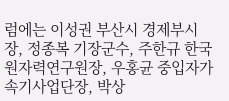럼에는 이성권 부산시 경제부시장, 정종복 기장군수, 주한규 한국원자력연구원장, 우홍균 중입자가속기사업단장, 박상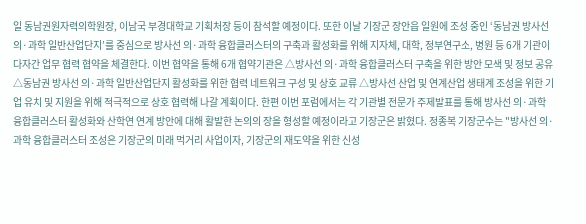일 동남권원자력의학원장, 이남국 부경대학교 기획처장 등이 참석할 예정이다. 또한 이날 기장군 장안읍 일원에 조성 중인 ‘동남권 방사선 의·과학 일반산업단지’를 중심으로 방사선 의·과학 융합클러스터의 구축과 활성화를 위해 지자체, 대학, 정부연구소, 병원 등 6개 기관이 다자간 업무 협력 협약을 체결한다. 이번 협약을 통해 6개 협약기관은 △방사선 의·과학 융합클러스터 구축을 위한 방안 모색 및 정보 공유 △동남권 방사선 의·과학 일반산업단지 활성화를 위한 협력 네트워크 구성 및 상호 교류 △방사선 산업 및 연계산업 생태계 조성을 위한 기업 유치 및 지원을 위해 적극적으로 상호 협력해 나갈 계획이다. 한편 이번 포럼에서는 각 기관별 전문가 주제발표를 통해 방사선 의·과학 융합클러스터 활성화와 산학연 연계 방안에 대해 활발한 논의의 장을 형성할 예정이라고 기장군은 밝혔다. 정종복 기장군수는 "방사선 의·과학 융합클러스터 조성은 기장군의 미래 먹거리 사업이자, 기장군의 재도약을 위한 신성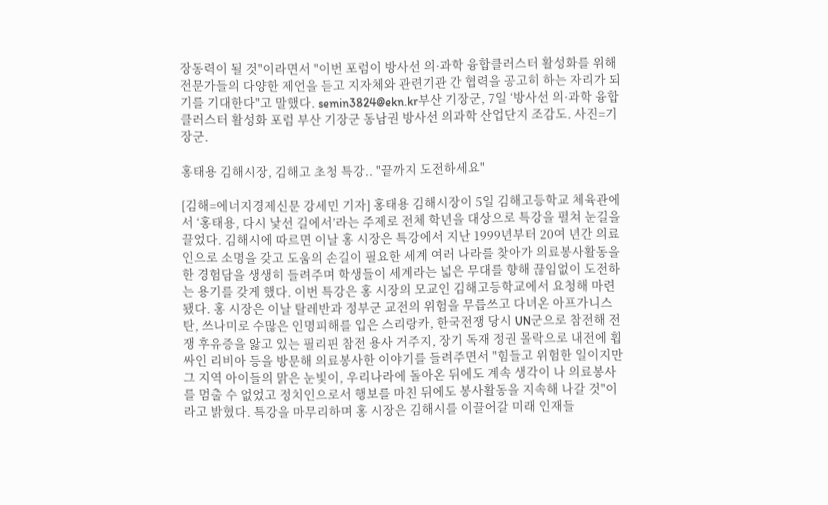장동력이 될 것"이라면서 "이번 포럼이 방사선 의·과학 융합클러스터 활성화를 위해 전문가들의 다양한 제언을 듣고 지자체와 관련기관 간 협력을 공고히 하는 자리가 되기를 기대한다"고 말했다. semin3824@ekn.kr부산 기장군, 7일 ‘방사선 의·과학 융합클러스터 활성화 포럼 부산 기장군 동남권 방사선 의과학 산업단지 조감도. 사진=기장군.

홍태용 김해시장, 김해고 초청 특강.. "끝까지 도전하세요"

[김해=에너지경제신문 강세민 기자] 홍태용 김해시장이 5일 김해고등학교 체육관에서 ‘홍태용, 다시 낯선 길에서’라는 주제로 전체 학년을 대상으로 특강을 펼쳐 눈길을 끌었다. 김해시에 따르면 이날 홍 시장은 특강에서 지난 1999년부터 20여 년간 의료인으로 소명을 갖고 도움의 손길이 필요한 세계 여러 나라를 찾아가 의료봉사활동을 한 경험담을 생생히 들려주며 학생들이 세계라는 넓은 무대를 향해 끊임없이 도전하는 용기를 갖게 했다. 이번 특강은 홍 시장의 모교인 김해고등학교에서 요청해 마련됐다. 홍 시장은 이날 탈레반과 정부군 교전의 위험을 무릅쓰고 다녀온 아프가니스탄, 쓰나미로 수많은 인명피해를 입은 스리랑카, 한국전쟁 당시 UN군으로 참전해 전쟁 후유증을 앓고 있는 필리핀 참전 용사 거주지, 장기 독재 정권 몰락으로 내전에 휩싸인 리비아 등을 방문해 의료봉사한 이야기를 들려주면서 "힘들고 위험한 일이지만 그 지역 아이들의 맑은 눈빛이, 우리나라에 돌아온 뒤에도 계속 생각이 나 의료봉사를 멈출 수 없었고 정치인으로서 행보를 마친 뒤에도 봉사활동을 지속해 나갈 것"이라고 밝혔다. 특강을 마무리하며 홍 시장은 김해시를 이끌어갈 미래 인재들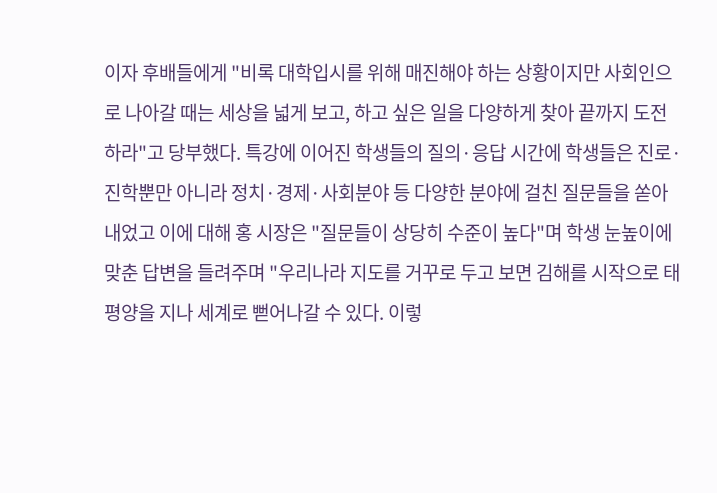이자 후배들에게 "비록 대학입시를 위해 매진해야 하는 상황이지만 사회인으로 나아갈 때는 세상을 넓게 보고, 하고 싶은 일을 다양하게 찾아 끝까지 도전하라"고 당부했다. 특강에 이어진 학생들의 질의·응답 시간에 학생들은 진로·진학뿐만 아니라 정치·경제·사회분야 등 다양한 분야에 걸친 질문들을 쏟아내었고 이에 대해 홍 시장은 "질문들이 상당히 수준이 높다"며 학생 눈높이에 맞춘 답변을 들려주며 "우리나라 지도를 거꾸로 두고 보면 김해를 시작으로 태평양을 지나 세계로 뻗어나갈 수 있다. 이렇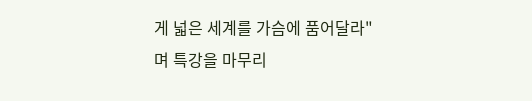게 넓은 세계를 가슴에 품어달라"며 특강을 마무리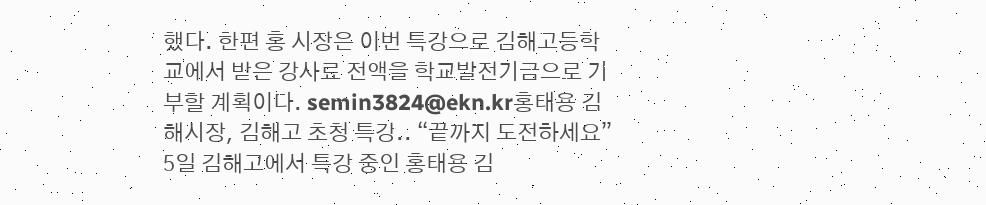했다. 한편 홍 시장은 이번 특강으로 김해고등학교에서 받은 강사료 전액을 학교발전기금으로 기부할 계획이다. semin3824@ekn.kr홍태용 김해시장, 김해고 초청 특강.. “끝까지 도전하세요” 5일 김해고에서 특강 중인 홍태용 김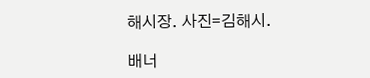해시장. 사진=김해시.

배너